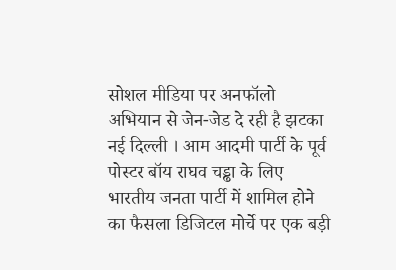सोशल मीडिया पर अनफॉलो अभियान से जेन-जेड दे रही है झटका
नई दिल्ली । आम आदमी पार्टी के पूर्व पोस्टर बॉय राघव चड्ढा के लिए भारतीय जनता पार्टी में शामिल होने का फैसला डिजिटल मोर्चे पर एक बड़ी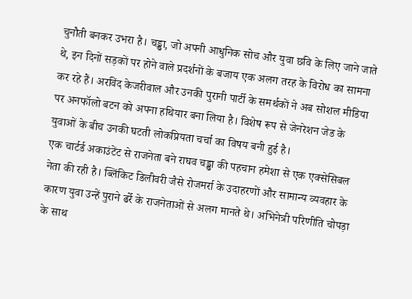चुनौती बनकर उभरा है। चड्ढा, जो अपनी आधुनिक सोच और युवा छवि के लिए जाने जाते थे, इन दिनों सड़कों पर होने वाले प्रदर्शनों के बजाय एक अलग तरह के विरोध का सामना कर रहे हैं। अरविंद केजरीवाल और उनकी पुरानी पार्टी के समर्थकों ने अब सोशल मीडिया पर अनफॉलो बटन को अपना हथियार बना लिया है। विशेष रूप से जेनरेशन जेड के युवाओं के बीच उनकी घटती लोकप्रियता चर्चा का विषय बनी हुई है।
एक चार्टर्ड अकाउंटेंट से राजनेता बने राघव चड्ढा की पहचान हमेशा से एक एक्सेसिबल नेता की रही है। ब्लिंकिट डिलीवरी जैसे रोजमर्रा के उदाहरणों और सामान्य व्यवहार के कारण युवा उन्हें पुराने ढर्रे के राजनेताओं से अलग मानते थे। अभिनेत्री परिणीति चोपड़ा के साथ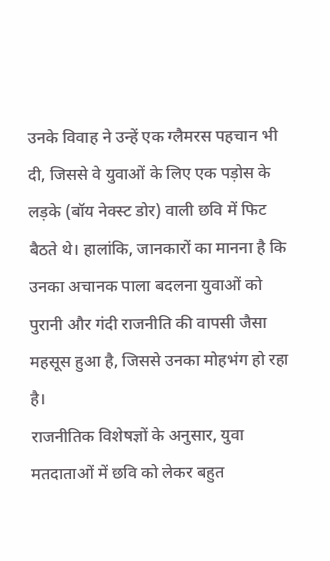उनके विवाह ने उन्हें एक ग्लैमरस पहचान भी दी, जिससे वे युवाओं के लिए एक पड़ोस के लड़के (बॉय नेक्स्ट डोर) वाली छवि में फिट बैठते थे। हालांकि, जानकारों का मानना है कि उनका अचानक पाला बदलना युवाओं को पुरानी और गंदी राजनीति की वापसी जैसा महसूस हुआ है, जिससे उनका मोहभंग हो रहा है।
राजनीतिक विशेषज्ञों के अनुसार, युवा मतदाताओं में छवि को लेकर बहुत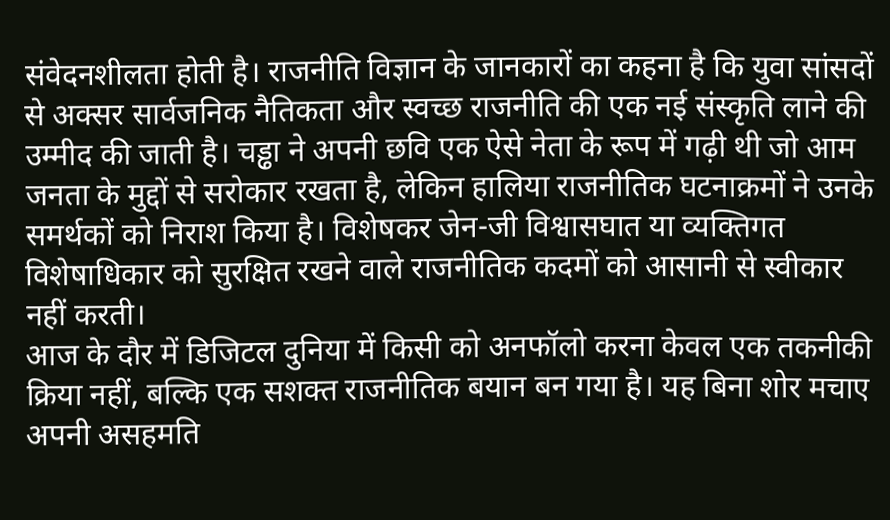संवेदनशीलता होती है। राजनीति विज्ञान के जानकारों का कहना है कि युवा सांसदों से अक्सर सार्वजनिक नैतिकता और स्वच्छ राजनीति की एक नई संस्कृति लाने की उम्मीद की जाती है। चड्ढा ने अपनी छवि एक ऐसे नेता के रूप में गढ़ी थी जो आम जनता के मुद्दों से सरोकार रखता है, लेकिन हालिया राजनीतिक घटनाक्रमों ने उनके समर्थकों को निराश किया है। विशेषकर जेन-जी विश्वासघात या व्यक्तिगत विशेषाधिकार को सुरक्षित रखने वाले राजनीतिक कदमों को आसानी से स्वीकार नहीं करती।
आज के दौर में डिजिटल दुनिया में किसी को अनफॉलो करना केवल एक तकनीकी क्रिया नहीं, बल्कि एक सशक्त राजनीतिक बयान बन गया है। यह बिना शोर मचाए अपनी असहमति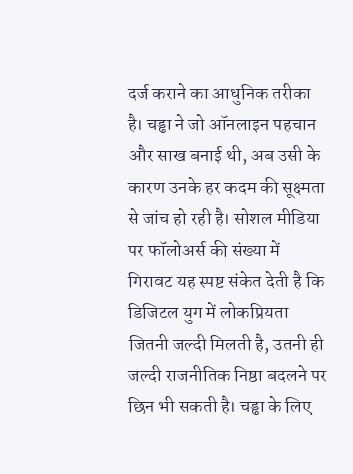दर्ज कराने का आधुनिक तरीका है। चड्ढा ने जो ऑनलाइन पहचान और साख बनाई थी, अब उसी के कारण उनके हर कदम की सूक्ष्मता से जांच हो रही है। सोशल मीडिया पर फॉलोअर्स की संख्या में गिरावट यह स्पष्ट संकेत देती है कि डिजिटल युग में लोकप्रियता जितनी जल्दी मिलती है, उतनी ही जल्दी राजनीतिक निष्ठा बदलने पर छिन भी सकती है। चड्ढा के लिए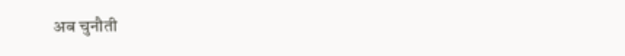अब चुनौती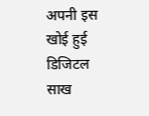अपनी इस खोई हुई डिजिटल साख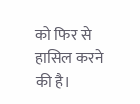को फिर से हासिल करने की है।